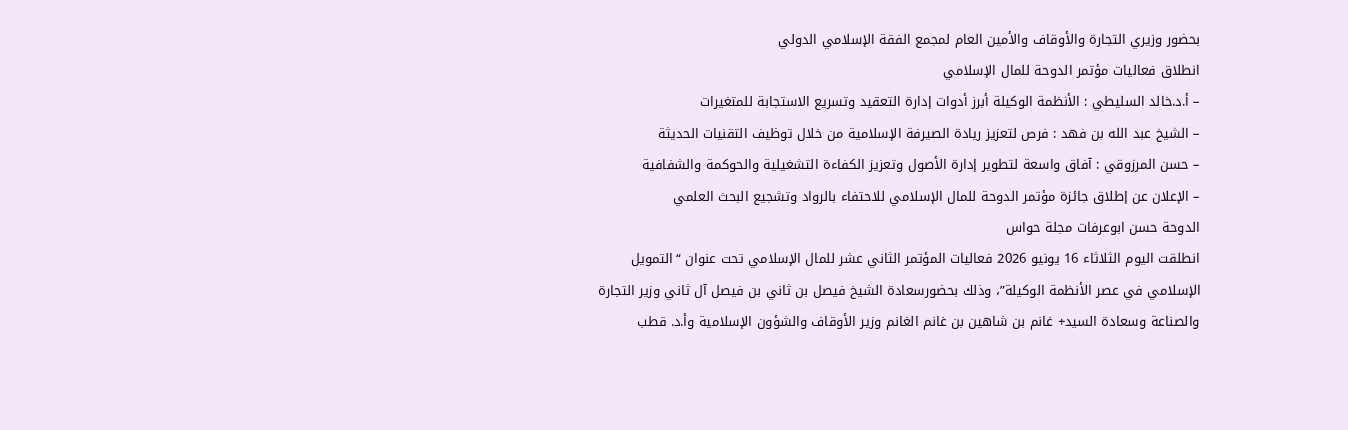بحضور وزيري التجارة والأوقاف والأمين العام لمجمع الفقة الإسلامي الدولي
انطلاق فعاليات مؤتمر الدوحة للمال الإسلامي
– أ.د.خالد السليطي : الأنظمة الوكيلة أبرز أدوات إدارة التعقيد وتسريع الاستجابة للمتغيرات
– الشيخ عبد الله بن فهد : فرص لتعزيز ريادة الصيرفة الإسلامية من خلال توظيف التقنيات الحديثة
– حسن المرزوقي : آفاق واسعة لتطوير إدارة الأصول وتعزيز الكفاءة التشغيلية والحوكمة والشفافية
– الإعلان عن إطلاق جائزة مؤتمر الدوحة للمال الإسلامي للاحتفاء بالرواد وتشجيع البحث العلمي
الدوحة حسن ابوعرفات مجلة حواس
انطلقت اليوم الثلاثاء 16 يونيو 2026 فعاليات المؤتمر الثاني عشر للمال الإسلامي تحت عنوان “التمويل الإسلامي في عصر الأنظمة الوكيلة”، وذلك بحضورسعادة الشيخ فيصل بن ثاني بن فيصل آل ثاني وزير التجارة والصناعة وسعادة السيد+ غانم بن شاهين بن غانم الغانم وزير الأوقاف والشؤون الإسلامية وأ.د. قطب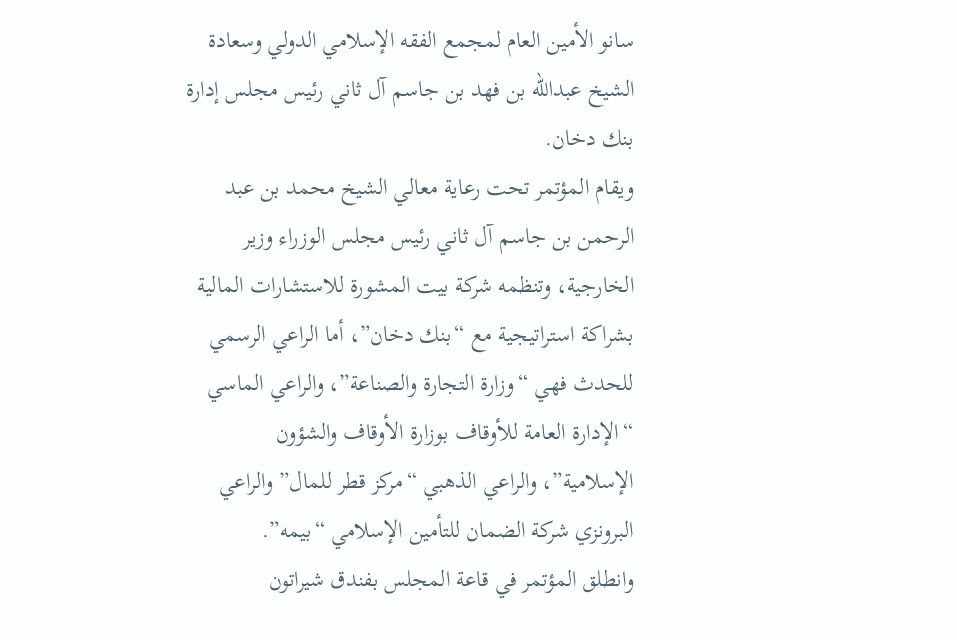سانو الأمين العام لمجمع الفقه الإسلامي الدولي وسعادة الشيخ عبدالله بن فهد بن جاسم آل ثاني رئيس مجلس إدارة بنك دخان.
ويقام المؤتمر تحت رعاية معالي الشيخ محمد بن عبد الرحمن بن جاسم آل ثاني رئيس مجلس الوزراء وزير الخارجية، وتنظمه شركة بيت المشورة للاستشارات المالية بشراكة استراتيجية مع “بنك دخان”، أما الراعي الرسمي للحدث فهي “وزارة التجارة والصناعة”، والراعي الماسي “الإدارة العامة للأوقاف بوزارة الأوقاف والشؤون الإسلامية”، والراعي الذهبي “مركز قطر للمال” والراعي البرونزي شركة الضمان للتأمين الإسلامي “بيمه”.
وانطلق المؤتمر في قاعة المجلس بفندق شيراتون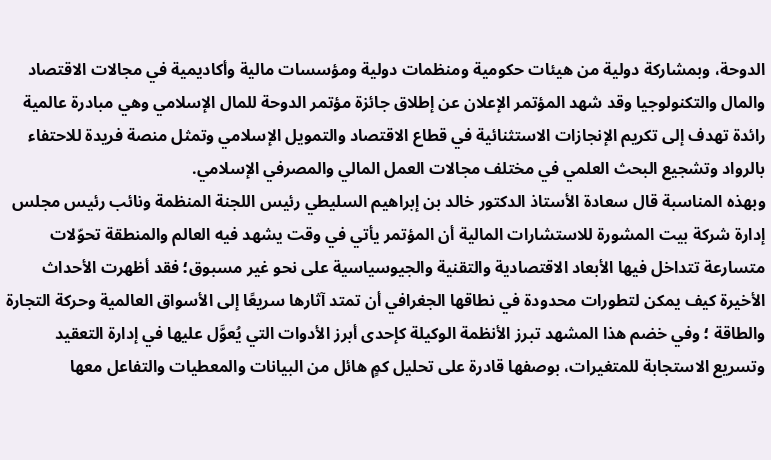الدوحة، وبمشاركة دولية من هيئات حكومية ومنظمات دولية ومؤسسات مالية وأكاديمية في مجالات الاقتصاد والمال والتكنولوجيا وقد شهد المؤتمر الإعلان عن إطلاق جائزة مؤتمر الدوحة للمال الإسلامي وهي مبادرة عالمية رائدة تهدف إلى تكريم الإنجازات الاستثنائية في قطاع الاقتصاد والتمويل الإسلامي وتمثل منصة فريدة للاحتفاء بالرواد وتشجيع البحث العلمي في مختلف مجالات العمل المالي والمصرفي الإسلامي.
وبهذه المناسبة قال سعادة الأستاذ الدكتور خالد بن إبراهيم السليطي رئيس اللجنة المنظمة ونائب رئيس مجلس إدارة شركة بيت المشورة للاستشارات المالية أن المؤتمر يأتي في وقت يشهد فيه العالم والمنطقة تحوّلات متسارعة تتداخل فيها الأبعاد الاقتصادية والتقنية والجيوسياسية على نحو غير مسبوق؛ فقد أظهرت الأحداث الأخيرة كيف يمكن لتطورات محدودة في نطاقها الجغرافي أن تمتد آثارها سريعًا إلى الأسواق العالمية وحركة التجارة والطاقة ؛ وفي خضم هذا المشهد تبرز الأنظمة الوكيلة كإحدى أبرز الأدوات التي يُعوَّل عليها في إدارة التعقيد وتسريع الاستجابة للمتغيرات، بوصفها قادرة على تحليل كمٍ هائل من البيانات والمعطيات والتفاعل معها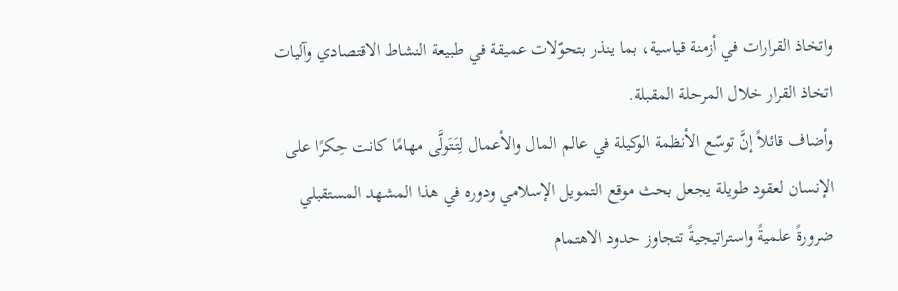واتخاذ القرارات في أزمنة قياسية، بما ينذر بتحوّلات عميقة في طبيعة النشاط الاقتصادي وآليات اتخاذ القرار خلال المرحلة المقبلة.
وأضاف قائلاً إنَّ توسّع الأنظمة الوكيلة في عالم المال والأعمال لِتَتَولَّى مهامًا كانت حِكرًا على الإنسان لعقود طويلة يجعل بحث موقع التمويل الإسلامي ودوره في هذا المشهد المستقبلي ضرورةً علميةً واستراتيجيةً تتجاوز حدود الاهتمام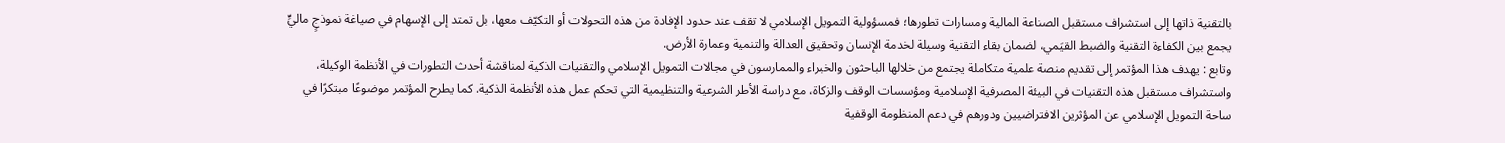بالتقنية ذاتها إلى استشراف مستقبل الصناعة المالية ومسارات تطورها؛ فمسؤولية التمويل الإسلامي لا تقف عند حدود الإفادة من هذه التحولات أو التكيّف معها، بل تمتد إلى الإسهام في صياغة نموذجٍ ماليٍّ يجمع بين الكفاءة التقنية والضبط القيَمي، لضمان بقاء التقنية وسيلة لخدمة الإنسان وتحقيق العدالة والتنمية وعمارة الأرض.
وتابع : يهدف هذا المؤتمر إلى تقديم منصة علمية متكاملة يجتمع من خلالها الباحثون والخبراء والممارسون في مجالات التمويل الإسلامي والتقنيات الذكية لمناقشة أحدث التطورات في الأنظمة الوكيلة، واستشراف مستقبل هذه التقنيات في البيئة المصرفية الإسلامية ومؤسسات الوقف والزكاة، مع دراسة الأطر الشرعية والتنظيمية التي تحكم عمل هذه الأنظمة الذكية. كما يطرح المؤتمر موضوعًا مبتكرًا في ساحة التمويل الإسلامي عن المؤثرين الافتراضيين ودورهم في دعم المنظومة الوقفية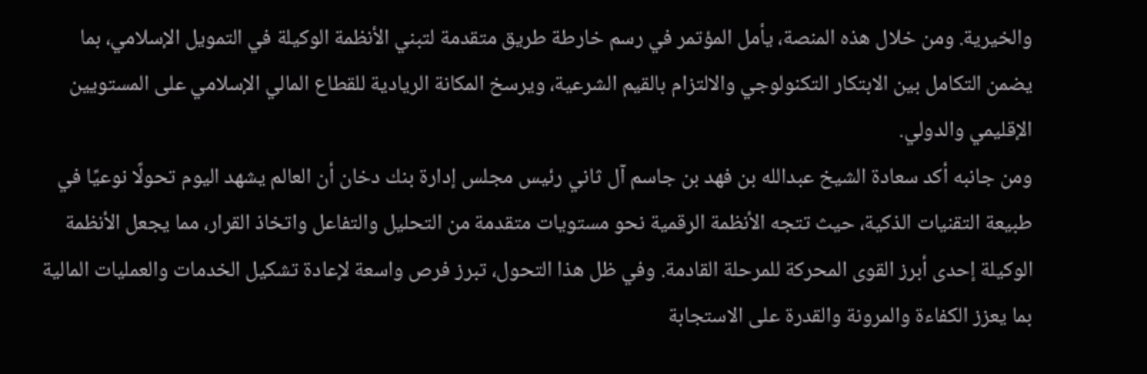والخيرية. ومن خلال هذه المنصة، يأمل المؤتمر في رسم خارطة طريق متقدمة لتبني الأنظمة الوكيلة في التمويل الإسلامي، بما يضمن التكامل بين الابتكار التكنولوجي والالتزام بالقيم الشرعية، ويرسخ المكانة الريادية للقطاع المالي الإسلامي على المستويين الإقليمي والدولي.
ومن جانبه أكد سعادة الشيخ عبدالله بن فهد بن جاسم آل ثاني رئيس مجلس إدارة بنك دخان أن العالم يشهد اليوم تحولًا نوعيًا في طبيعة التقنيات الذكية، حيث تتجه الأنظمة الرقمية نحو مستويات متقدمة من التحليل والتفاعل واتخاذ القرار، مما يجعل الأنظمة الوكيلة إحدى أبرز القوى المحركة للمرحلة القادمة. وفي ظل هذا التحول، تبرز فرص واسعة لإعادة تشكيل الخدمات والعمليات المالية بما يعزز الكفاءة والمرونة والقدرة على الاستجابة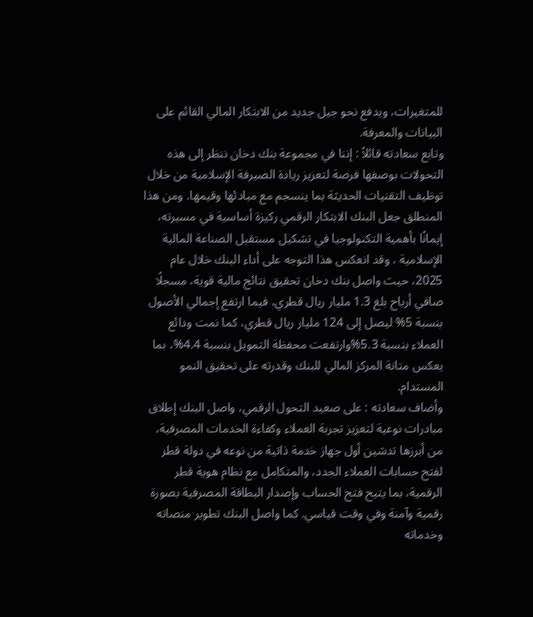للمتغيرات، ويدفع نحو جيل جديد من الابتكار المالي القائم على البيانات والمعرفة.
وتابع سعادته قائلاً : إننا في مجموعة بنك دخان ننظر إلى هذه التحولات بوصفها فرصة لتعزيز ريادة الصيرفة الإسلامية من خلال توظيف التقنيات الحديثة بما ينسجم مع مبادئها وقيمها. ومن هذا المنطلق جعل البنك الابتكار الرقمي ركيزة أساسية في مسيرته، إيمانًا بأهمية التكنولوجيا في تشكيل مستقبل الصناعة المالية الإسلامية ، وقد انعكس هذا التوجه على أداء البنك خلال عام 2025، حيث واصل بنك دخان تحقيق نتائج مالية قوية، مسجلًا صافي أرباح بلغ 1.3 مليار ريال قطري، فيما ارتفع إجمالي الأصول بنسبة 5% ليصل إلى 124 مليار ريال قطري، كما نمت ودائع العملاء بنسبة 5.3%وارتفعت محفظة التمويل بنسبة 4.4%، بما يعكس متانة المركز المالي للبنك وقدرته على تحقيق النمو المستدام.
وأضاف سعادته : على صعيد التحول الرقمي، واصل البنك إطلاق مبادرات نوعية لتعزيز تجربة العملاء وكفاءة الخدمات المصرفية، من أبرزها تدشين أول جهاز خدمة ذاتية من نوعه في دولة قطر لفتح حسابات العملاء الجدد، والمتكامل مع نظام هوية قطر الرقمية، بما يتيح فتح الحساب وإصدار البطاقة المصرفية بصورة رقمية وآمنة وفي وقت قياسي. كما واصل البنك تطوير منصاته وخدماته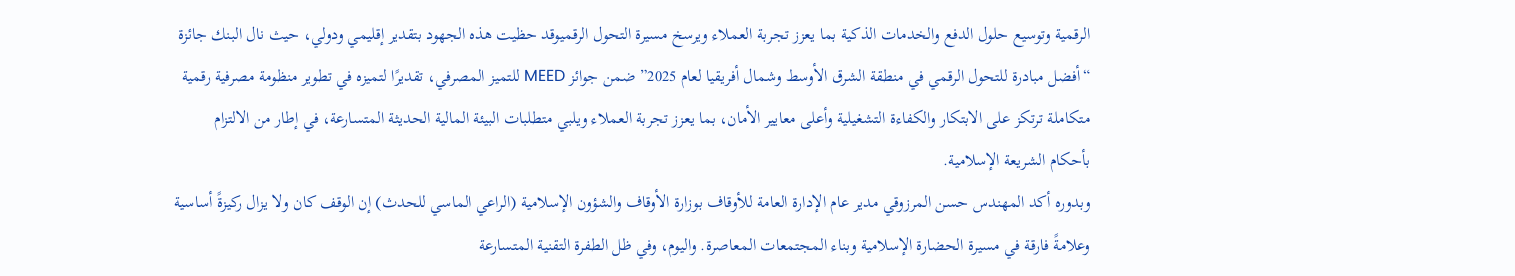الرقمية وتوسيع حلول الدفع والخدمات الذكية بما يعزز تجربة العملاء ويرسخ مسيرة التحول الرقميوقد حظيت هذه الجهود بتقدير إقليمي ودولي، حيث نال البنك جائزة “أفضل مبادرة للتحول الرقمي في منطقة الشرق الأوسط وشمال أفريقيا لعام 2025” ضمن جوائز MEED للتميز المصرفي، تقديرًا لتميزه في تطوير منظومة مصرفية رقمية متكاملة ترتكز على الابتكار والكفاءة التشغيلية وأعلى معايير الأمان، بما يعزز تجربة العملاء ويلبي متطلبات البيئة المالية الحديثة المتسارعة، في إطار من الالتزام بأحكام الشريعة الإسلامية.
وبدوره أكد المهندس حسن المرزوقي مدير عام الإدارة العامة للأوقاف بوزارة الأوقاف والشؤون الإسلامية (الراعي الماسي للحدث) إن الوقف كان ولا يزال ركيزةً أساسية وعلامةً فارقة في مسيرة الحضارة الإسلامية وبناء المجتمعات المعاصرة. واليوم، وفي ظل الطفرة التقنية المتسارعة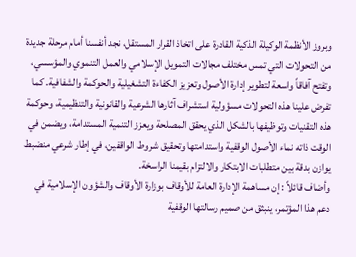وبروز الأنظمة الوكيلة الذكية القادرة على اتخاذ القرار المستقل، نجد أنفسنا أمام مرحلة جديدة من التحولات التي تمس مختلف مجالات التمويل الإسلامي والعمل التنموي والمؤسسي، وتفتح آفاقاً واسعة لتطوير إدارة الأصول وتعزيز الكفاءة التشغيلية والحوكمة والشفافية. كما تفرض علينا هذه التحولات مسؤولية استشراف آثارها الشرعية والقانونية والتنظيمية، وحوكمة هذه التقنيات وتوظيفها بالشكل الذي يحقق المصلحة ويعزز التنمية المستدامة، ويضمن في الوقت ذاته نماء الأصول الوقفية واستدامتها وتحقيق شروط الواقفين، في إطار شرعي منضبط يوازن بدقة بين متطلبات الابتكار والالتزام بقيمنا الراسخة.
وأضاف قائلاً : إن مساهمة الإدارة العامة للأوقاف بوزارة الأوقاف والشؤون الإسلامية في دعم هذا المؤتمر، ينبثق من صميم رسالتها الوقفية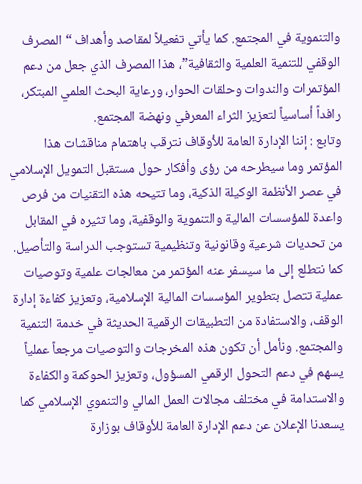والتنموية في المجتمع. كما يأتي تفعيلاً لمقاصد وأهداف “المصرف الوقفي للتنمية العلمية والثقافية”، هذا المصرف الذي جعل من دعم المؤتمرات والندوات وحلقات الحوار، ورعاية البحث العلمي المبتكر، رافداً أساسياً لتعزيز الثراء المعرفي ونهضة المجتمع.
وتابع : إننا الإدارة العامة للأوقاف نترقب باهتمام مناقشات هذا المؤتمر وما سيطرحه من رؤى وأفكار حول مستقبل التمويل الإسلامي في عصر الأنظمة الوكيلة الذكية، وما تتيحه هذه التقنيات من فرص واعدة للمؤسسات المالية والتنموية والوقفية، وما تثيره في المقابل من تحديات شرعية وقانونية وتنظيمية تستوجب الدراسة والتأصيل. كما نتطلع إلى ما سيسفر عنه المؤتمر من معالجات علمية وتوصيات عملية تتصل بتطوير المؤسسات المالية الإسلامية، وتعزيز كفاءة إدارة الوقف، والاستفادة من التطبيقات الرقمية الحديثة في خدمة التنمية والمجتمع. ونأمل أن تكون هذه المخرجات والتوصيات مرجعاً عملياً يسهم في دعم التحول الرقمي المسؤول، وتعزيز الحوكمة والكفاءة والاستدامة في مختلف مجالات العمل المالي والتنموي الإسلامي كما يسعدنا الإعلان عن دعم الإدارة العامة للأوقاف بوزارة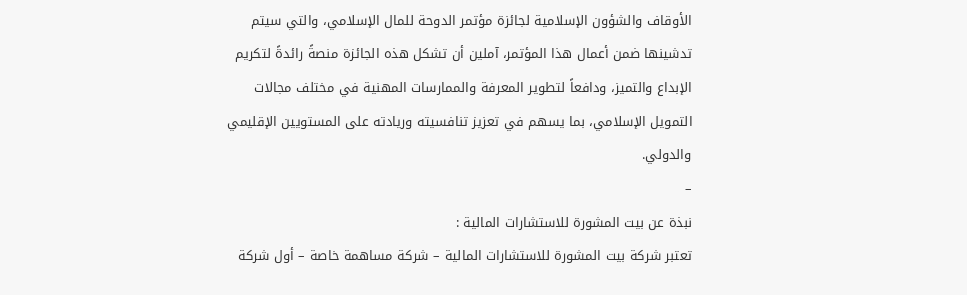الأوقاف والشؤون الإسلامية لجائزة مؤتمر الدوحة للمال الإسلامي، والتي سيتم تدشينها ضمن أعمال هذا المؤتمر، آملين أن تشكل هذه الجائزة منصةً رائدةً لتكريم الإبداع والتميز، ودافعاً لتطوير المعرفة والممارسات المهنية في مختلف مجالات التمويل الإسلامي، بما يسهم في تعزيز تنافسيته وريادته على المستويين الإقليمي والدولي.
–
نبذة عن بيت المشورة للاستشارات المالية :
تعتبر شركة بيت المشورة للاستشارات المالية – شركة مساهمة خاصة – أول شركة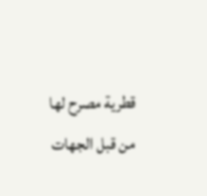قطرية مصرح لها من قبل الجهات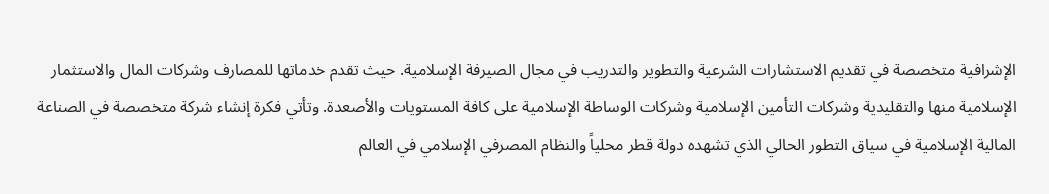الإشرافية متخصصة في تقديم الاستشارات الشرعية والتطوير والتدريب في مجال الصيرفة الإسلامية. حيث تقدم خدماتها للمصارف وشركات المال والاستثمار الإسلامية منها والتقليدية وشركات التأمين الإسلامية وشركات الوساطة الإسلامية على كافة المستويات والأصعدة. وتأتي فكرة إنشاء شركة متخصصة في الصناعة المالية الإسلامية في سياق التطور الحالي الذي تشهده دولة قطر محلياً والنظام المصرفي الإسلامي في العالم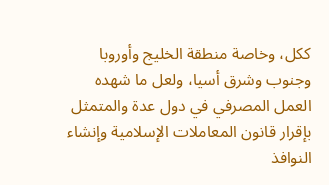ككل، وخاصة منطقة الخليج وأوروبا وجنوب وشرق أسيا، ولعل ما شهده العمل المصرفي في دول عدة والمتمثل بإقرار قانون المعاملات الإسلامية وإنشاء النوافذ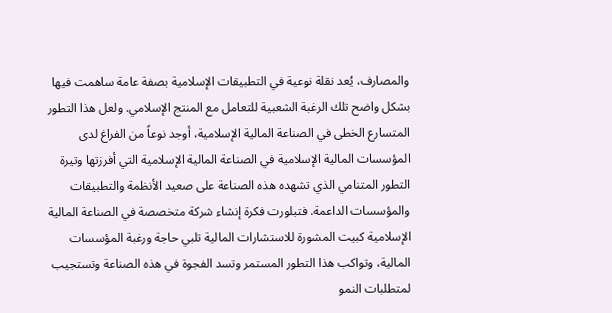والمصارف، يُعد نقلة نوعية في التطبيقات الإسلامية بصفة عامة ساهمت فيها بشكل واضح تلك الرغبة الشعبية للتعامل مع المنتج الإسلامي. ولعل هذا التطور المتسارع الخطى في الصناعة المالية الإسلامية، أوجد نوعاً من الفراغ لدى المؤسسات المالية الإسلامية في الصناعة المالية الإسلامية التي أفرزتها وتيرة التطور المتنامي الذي تشهده هذه الصناعة على صعيد الأنظمة والتطبيقات والمؤسسات الداعمة. فتبلورت فكرة إنشاء شركة متخصصة في الصناعة المالية الإسلامية كبيت المشورة للاستشارات المالية تلبي حاجة ورغبة المؤسسات المالية، وتواكب هذا التطور المستمر وتسد الفجوة في هذه الصناعة وتستجيب لمتطلبات النمو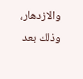والازدهار، وذلك بعد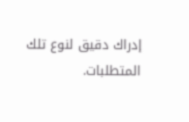إدراك دقيق لنوع تلك المتطلبات.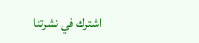اشترك في نشرتنا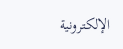الإلكترونية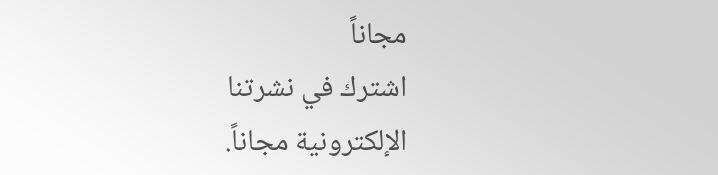مجاناً
اشترك في نشرتنا الإلكترونية مجاناً.